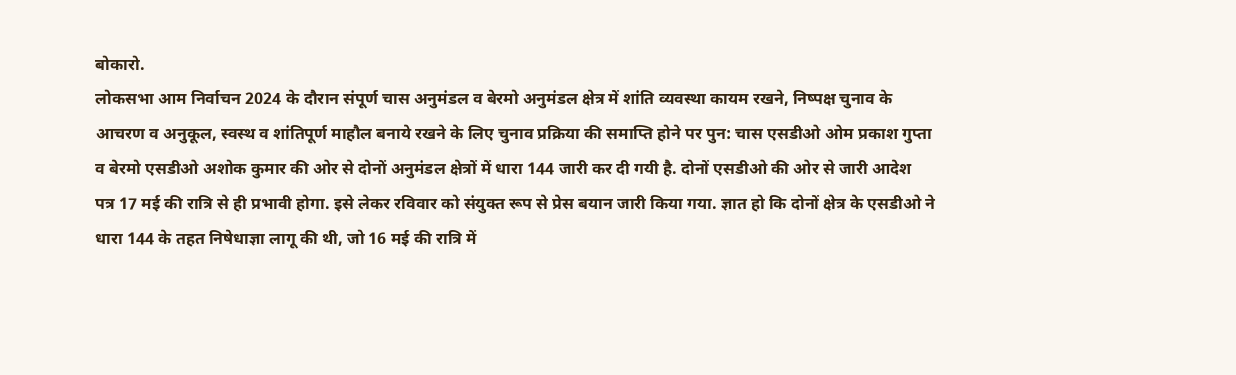बोकारो.
लोकसभा आम निर्वाचन 2024 के दौरान संपूर्ण चास अनुमंडल व बेरमो अनुमंडल क्षेत्र में शांति व्यवस्था कायम रखने, निष्पक्ष चुनाव के आचरण व अनुकूल, स्वस्थ व शांतिपूर्ण माहौल बनाये रखने के लिए चुनाव प्रक्रिया की समाप्ति होने पर पुन: चास एसडीओ ओम प्रकाश गुप्ता व बेरमो एसडीओ अशोक कुमार की ओर से दोनों अनुमंडल क्षेत्रों में धारा 144 जारी कर दी गयी है. दोनों एसडीओ की ओर से जारी आदेश पत्र 17 मई की रात्रि से ही प्रभावी होगा. इसे लेकर रविवार को संयुक्त रूप से प्रेस बयान जारी किया गया. ज्ञात हो कि दोनों क्षेत्र के एसडीओ ने धारा 144 के तहत निषेधाज्ञा लागू की थी, जो 16 मई की रात्रि में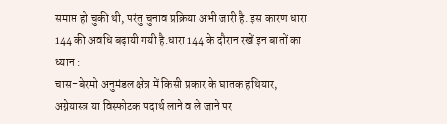समाप्त हो चुकी थी, परंतु चुनाव प्रक्रिया अभी जारी है. इस कारण धारा 144 की अवधि बढ़ायी गयी है.धारा 144 के दौरान रखें इन बातों का ध्यान :
चास-बेरमो अनुमंडल क्षेत्र में किसी प्रकार के घातक हथियार, अग्नेयास्त्र या विस्फोटक पदार्थ लाने व ले जाने पर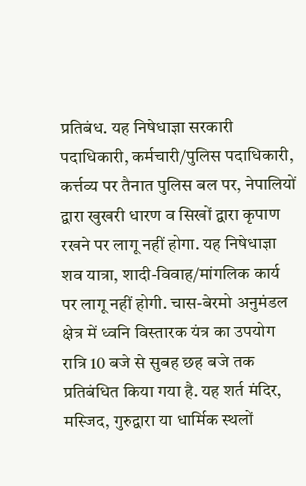प्रतिबंध. यह निषेधाज्ञा सरकारी पदाधिकारी, कर्मचारी/पुलिस पदाधिकारी, कर्त्तव्य पर तैनात पुलिस बल पर, नेपालियों द्वारा खुखरी धारण व सिखों द्वारा कृपाण रखने पर लागू नहीं होगा. यह निषेधाज्ञा शव यात्रा, शादी-विवाह/मांगलिक कार्य पर लागू नहीं होगी. चास-बेरमो अनुमंडल क्षेत्र में ध्वनि विस्तारक यंत्र का उपयोग रात्रि 10 बजे से सुबह छह बजे तक प्रतिबंधित किया गया है. यह शर्त मंदिर, मस्जिद, गुरुद्वारा या धार्मिक स्थलों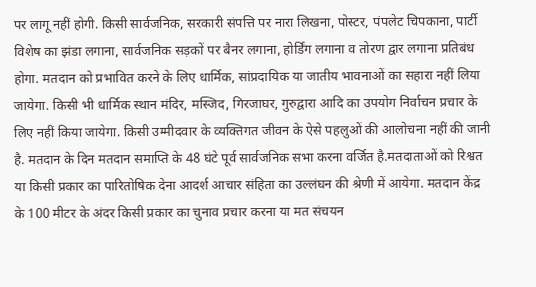पर लागू नहीं होगी. किसी सार्वजनिक, सरकारी संपत्ति पर नारा लिखना, पोस्टर, पंपलेट चिपकाना, पार्टी विशेष का झंडा लगाना, सार्वजनिक सड़कों पर बैनर लगाना, होर्डिंग लगाना व तोरण द्वार लगाना प्रतिबंध होगा. मतदान को प्रभावित करने के लिए धार्मिक, सांप्रदायिक या जातीय भावनाओं का सहारा नहीं लिया जायेगा. किसी भी धार्मिक स्थान मंदिर, मस्जिद, गिरजाघर, गुरुद्वारा आदि का उपयोग निर्वाचन प्रचार के लिए नहीं किया जायेगा. किसी उम्मीदवार के व्यक्तिगत जीवन के ऐसे पहलुओं की आलोचना नहीं की जानी है. मतदान के दिन मतदान समाप्ति के 48 घंटे पूर्व सार्वजनिक सभा करना वर्जित है.मतदाताओं को रिश्वत या किसी प्रकार का पारितोषिक देना आदर्श आचार संहिता का उल्लंघन की श्रेणी में आयेगा. मतदान केंद्र के 100 मीटर के अंदर किसी प्रकार का चुनाव प्रचार करना या मत संचयन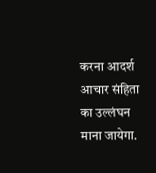करना आदर्श आचार संहिता का उल्लंघन माना जायेगा.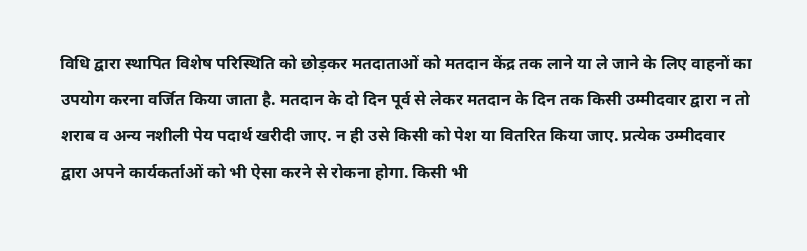विधि द्वारा स्थापित विशेष परिस्थिति को छोड़कर मतदाताओं को मतदान केंद्र तक लाने या ले जाने के लिए वाहनों का उपयोग करना वर्जित किया जाता है. मतदान के दो दिन पूर्व से लेकर मतदान के दिन तक किसी उम्मीदवार द्वारा न तो शराब व अन्य नशीली पेय पदार्थ खरीदी जाए. न ही उसे किसी को पेश या वितरित किया जाए. प्रत्येक उम्मीदवार द्वारा अपने कार्यकर्ताओं को भी ऐसा करने से रोकना होगा. किसी भी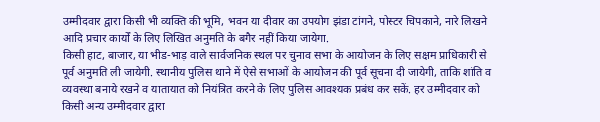उम्मीदवार द्वारा किसी भी व्यक्ति की भूमि, भवन या दीवार का उपयोग झंडा टांगने, पोस्टर चिपकाने, नारे लिखने आदि प्रचार कार्यों के लिए लिखित अनुमति के बगैर नहीं किया जायेगा.
किसी हाट, बाजार, या भीड-भाड़ वाले सार्वजनिक स्थल पर चुनाव सभा के आयोजन के लिए सक्षम प्राधिकारी से पूर्व अनुमति ली जायेगी. स्थानीय पुलिस थाने में ऐसे सभाओं के आयोजन की पूर्व सूचना दी जायेगी, ताकि शांति व व्यवस्था बनाये रखने व यातायात को नियंत्रित करने के लिए पुलिस आवश्यक प्रबंध कर सकें. हर उम्मीदवार को किसी अन्य उम्मीदवार द्वारा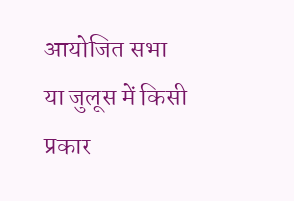आयोजित सभा या जुलूस में किसी प्रकार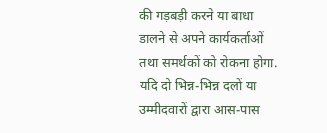की गड़बड़ी करने या बाधा डालने से अपने कार्यकर्ताओं तथा समर्थकों को रोकना होगा. यदि दो भिन्न-भिन्न दलों या उम्मीदवारों द्वारा आस-पास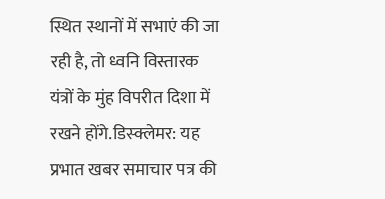स्थित स्थानों में सभाएं की जा रही है, तो ध्वनि विस्तारक यंत्रों के मुंह विपरीत दिशा में रखने होंगे.डिस्क्लेमर: यह प्रभात खबर समाचार पत्र की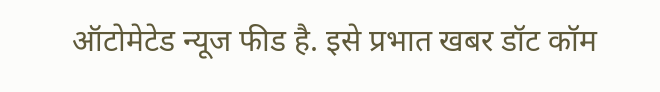ऑटोमेटेड न्यूज फीड है. इसे प्रभात खबर डॉट कॉम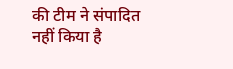की टीम ने संपादित नहीं किया है